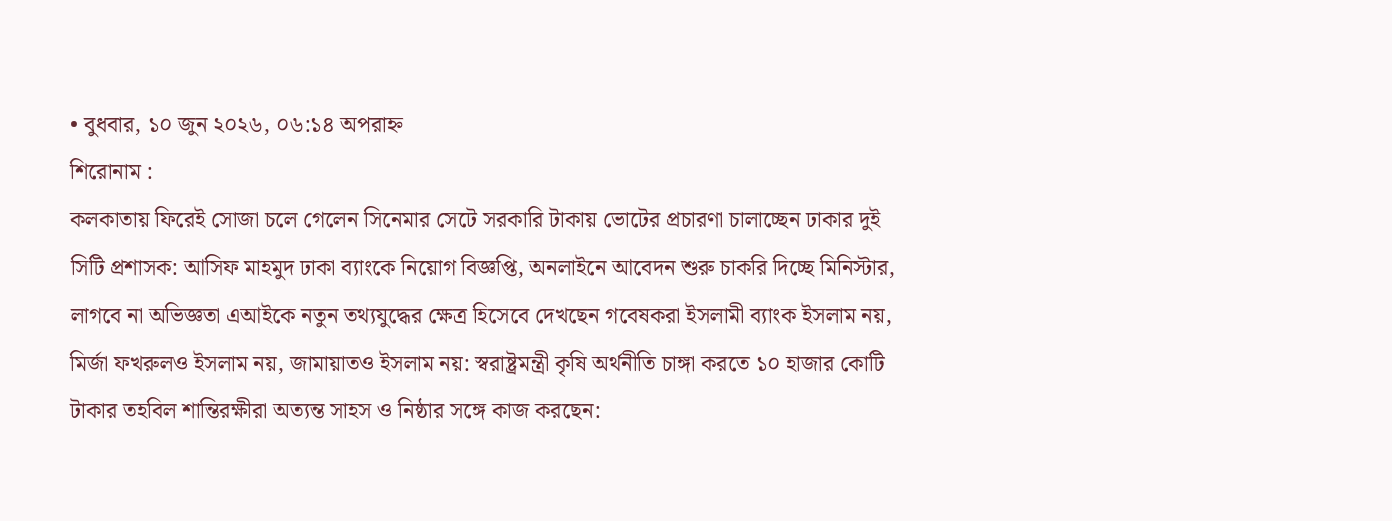• বুধবার, ১০ জুন ২০২৬, ০৬:১৪ অপরাহ্ন
শিরোনাম :
কলকাতায় ফিরেই সোজা চলে গেলেন সিনেমার সেটে সরকারি টাকায় ভোটের প্রচারণা চালাচ্ছেন ঢাকার দুই সিটি প্রশাসক: আসিফ মাহমুদ ঢাকা ব্যাংকে নিয়োগ বিজ্ঞপ্তি, অনলাইনে আবেদন শুরু চাকরি দিচ্ছে মিনিস্টার, লাগবে না অভিজ্ঞতা এআইকে নতুন তথ্যযুদ্ধের ক্ষেত্র হিসেবে দেখছেন গবেষকরা ইসলামী ব্যাংক ইসলাম নয়, মির্জা ফখরুলও ইসলাম নয়, জামায়াতও ইসলাম নয়: স্বরাষ্ট্রমন্ত্রী কৃষি অর্থনীতি চাঙ্গা করতে ১০ হাজার কোটি টাকার তহবিল শান্তিরক্ষীরা অত্যন্ত সাহস ও নিষ্ঠার সঙ্গে কাজ করছেন: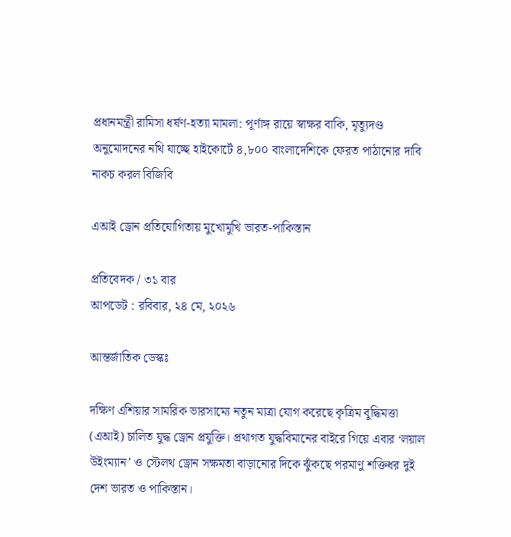প্রধানমন্ত্রী রামিসা ধর্ষণ-হত্যা মামলা: পূর্ণাঙ্গ রায়ে স্বাক্ষর বাকি, মৃত্যুদণ্ড অনুমোদনের নথি যাচ্ছে হাইকোর্টে ৪,৮০০ বাংলাদেশিকে ফেরত পাঠানোর দাবি নাকচ করল বিজিবি

এআই ড্রোন প্রতিযোগিতায় মুখোমুখি ভারত-পাকিস্তান

প্রতিবেদক / ৩১ বার
আপডেট : রবিবার, ২৪ মে, ২০২৬

আন্তর্জাতিক ডেস্কঃ

দক্ষিণ এশিয়ার সামরিক ভারসাম্যে নতুন মাত্রা যোগ করেছে কৃত্রিম বুদ্ধিমত্তা (এআই) চালিত যুদ্ধ ড্রোন প্রযুক্তি। প্রথাগত যুদ্ধবিমানের বাইরে গিয়ে এবার ‘লয়াল উইংম্যান’ ও স্টেলথ ড্রোন সক্ষমতা বাড়ানোর দিকে ঝুঁকছে পরমাণু শক্তিধর দুই দেশ ভারত ও পাকিস্তান।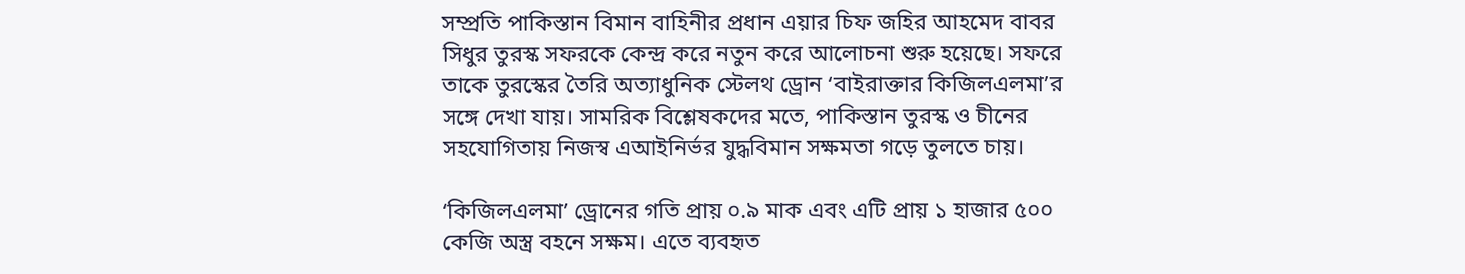সম্প্রতি পাকিস্তান বিমান বাহিনীর প্রধান এয়ার চিফ জহির আহমেদ বাবর সিধুর তুরস্ক সফরকে কেন্দ্র করে নতুন করে আলোচনা শুরু হয়েছে। সফরে তাকে তুরস্কের তৈরি অত্যাধুনিক স্টেলথ ড্রোন ‘বাইরাক্তার কিজিলএলমা’র সঙ্গে দেখা যায়। সামরিক বিশ্লেষকদের মতে, পাকিস্তান তুরস্ক ও চীনের সহযোগিতায় নিজস্ব এআইনির্ভর যুদ্ধবিমান সক্ষমতা গড়ে তুলতে চায়।

‘কিজিলএলমা’ ড্রোনের গতি প্রায় ০.৯ মাক এবং এটি প্রায় ১ হাজার ৫০০ কেজি অস্ত্র বহনে সক্ষম। এতে ব্যবহৃত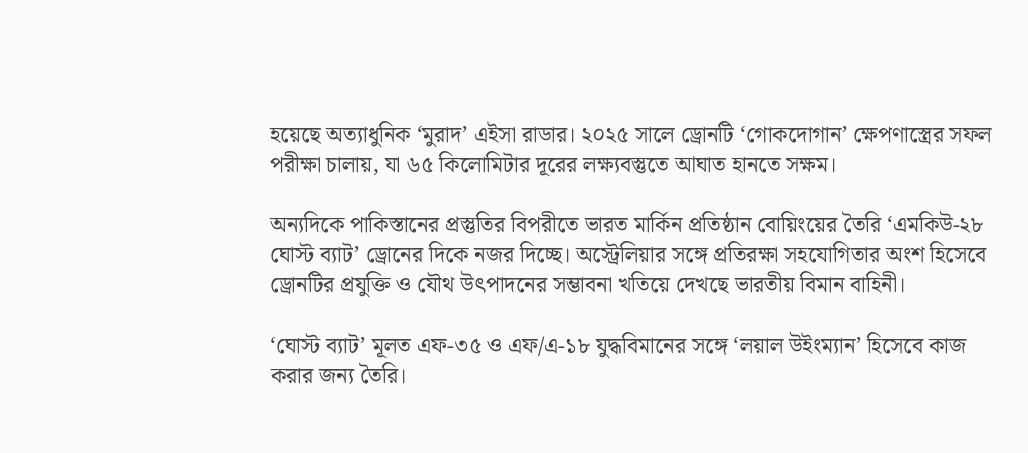হয়েছে অত্যাধুনিক ‘মুরাদ’ এইসা রাডার। ২০২৫ সালে ড্রোনটি ‘গোকদোগান’ ক্ষেপণাস্ত্রের সফল পরীক্ষা চালায়, যা ৬৫ কিলোমিটার দূরের লক্ষ্যবস্তুতে আঘাত হানতে সক্ষম।

অন্যদিকে পাকিস্তানের প্রস্তুতির বিপরীতে ভারত মার্কিন প্রতিষ্ঠান বোয়িংয়ের তৈরি ‘এমকিউ-২৮ ঘোস্ট ব্যাট’ ড্রোনের দিকে নজর দিচ্ছে। অস্ট্রেলিয়ার সঙ্গে প্রতিরক্ষা সহযোগিতার অংশ হিসেবে ড্রোনটির প্রযুক্তি ও যৌথ উৎপাদনের সম্ভাবনা খতিয়ে দেখছে ভারতীয় বিমান বাহিনী।

‘ঘোস্ট ব্যাট’ মূলত এফ-৩৫ ও এফ/এ-১৮ যুদ্ধবিমানের সঙ্গে ‘লয়াল উইংম্যান’ হিসেবে কাজ করার জন্য তৈরি।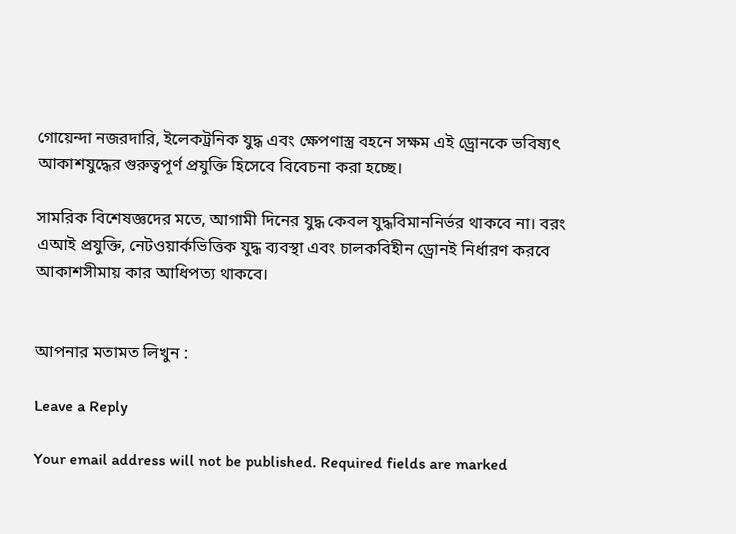গোয়েন্দা নজরদারি, ইলেকট্রনিক যুদ্ধ এবং ক্ষেপণাস্ত্র বহনে সক্ষম এই ড্রোনকে ভবিষ্যৎ আকাশযুদ্ধের গুরুত্বপূর্ণ প্রযুক্তি হিসেবে বিবেচনা করা হচ্ছে।

সামরিক বিশেষজ্ঞদের মতে, আগামী দিনের যুদ্ধ কেবল যুদ্ধবিমাননির্ভর থাকবে না। বরং এআই প্রযুক্তি, নেটওয়ার্কভিত্তিক যুদ্ধ ব্যবস্থা এবং চালকবিহীন ড্রোনই নির্ধারণ করবে আকাশসীমায় কার আধিপত্য থাকবে।


আপনার মতামত লিখুন :

Leave a Reply

Your email address will not be published. Required fields are marked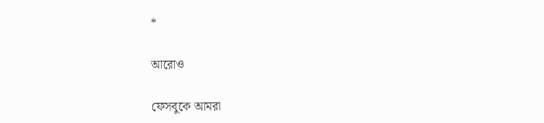*

আরোও

ফেসবুকে আমরা